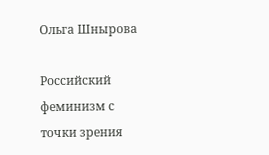Ольга Шнырова

Российский феминизм с точки зрения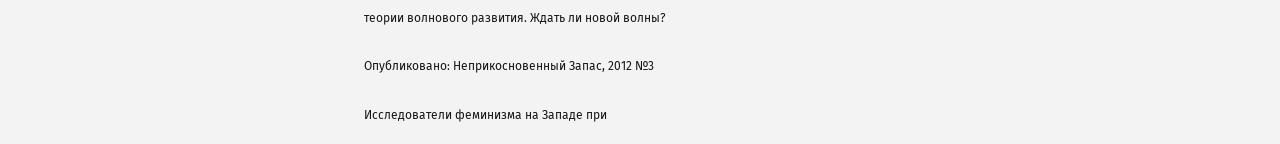теории волнового развития. Ждать ли новой волны?

Опубликовано: Неприкосновенный Запас, 2012 №3

Исследователи феминизма на Западе при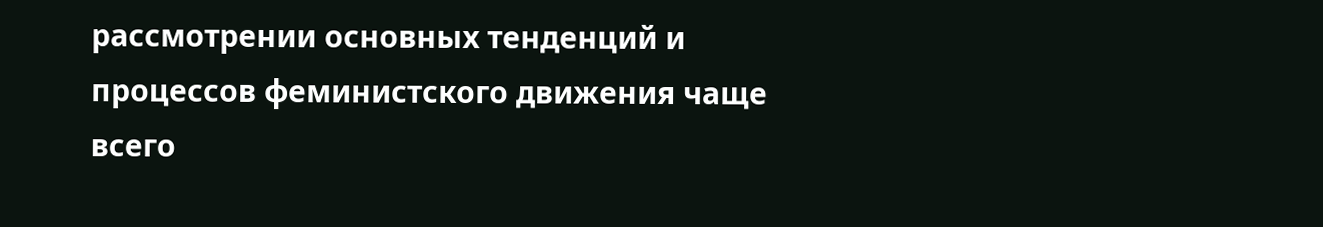рассмотрении основных тенденций и процессов феминистского движения чаще всего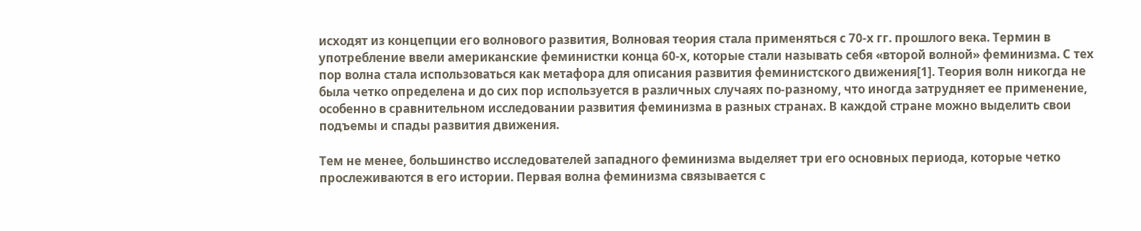исходят из концепции его волнового развития, Волновая теория стала применяться с 70-х гг. прошлого века. Термин в употребление ввели американские феминистки конца 60-х, которые стали называть себя «второй волной» феминизма. С тех пор волна стала использоваться как метафора для описания развития феминистского движения[1]. Теория волн никогда не была четко определена и до сих пор используется в различных случаях по-разному, что иногда затрудняет ее применение, особенно в сравнительном исследовании развития феминизма в разных странах. В каждой стране можно выделить свои подъемы и спады развития движения.

Тем не менее, большинство исследователей западного феминизма выделяет три его основных периода, которые четко прослеживаются в его истории. Первая волна феминизма связывается с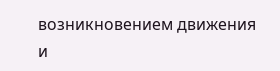возникновением движения и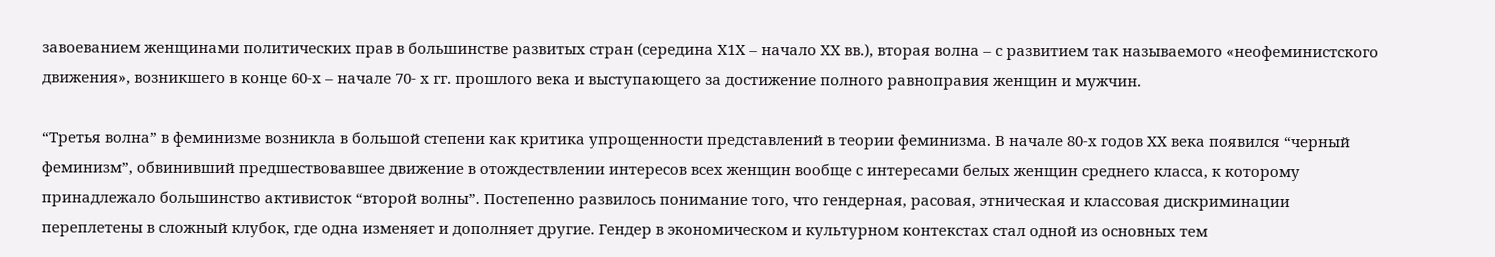завоеванием женщинами политических прав в большинстве развитых стран (середина Х1Х – начало ХХ вв.), вторая волна – с развитием так называемого «неофеминистского движения», возникшего в конце 60-х – начале 70- х гг. прошлого века и выступающего за достижение полного равноправия женщин и мужчин.

“Третья волна” в феминизме возникла в большой степени как критика упрощенности представлений в теории феминизма. В начале 80-х годов ХХ века появился “черный феминизм”, обвинивший предшествовавшее движение в отождествлении интересов всех женщин вообще с интересами белых женщин среднего класса, к которому принадлежало большинство активисток “второй волны”. Постепенно развилось понимание того, что гендерная, расовая, этническая и классовая дискриминации переплетены в сложный клубок, где одна изменяет и дополняет другие. Гендер в экономическом и культурном контекстах стал одной из основных тем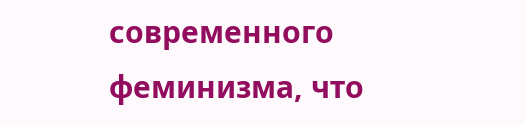современного феминизма, что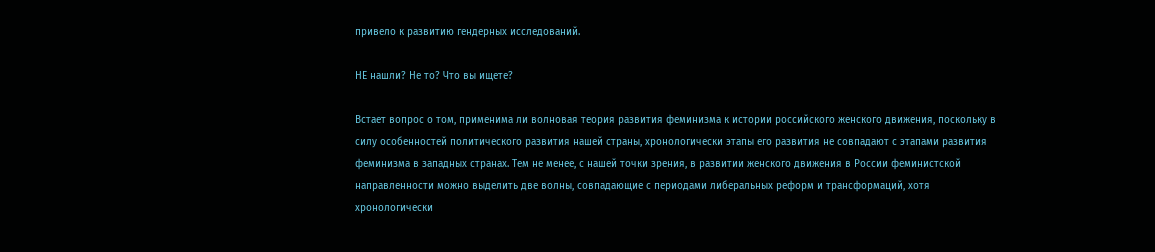привело к развитию гендерных исследований.

НЕ нашли? Не то? Что вы ищете?

Встает вопрос о том, применима ли волновая теория развития феминизма к истории российского женского движения, поскольку в силу особенностей политического развития нашей страны, хронологически этапы его развития не совпадают с этапами развития феминизма в западных странах. Тем не менее, с нашей точки зрения, в развитии женского движения в России феминистской направленности можно выделить две волны, совпадающие с периодами либеральных реформ и трансформаций, хотя хронологически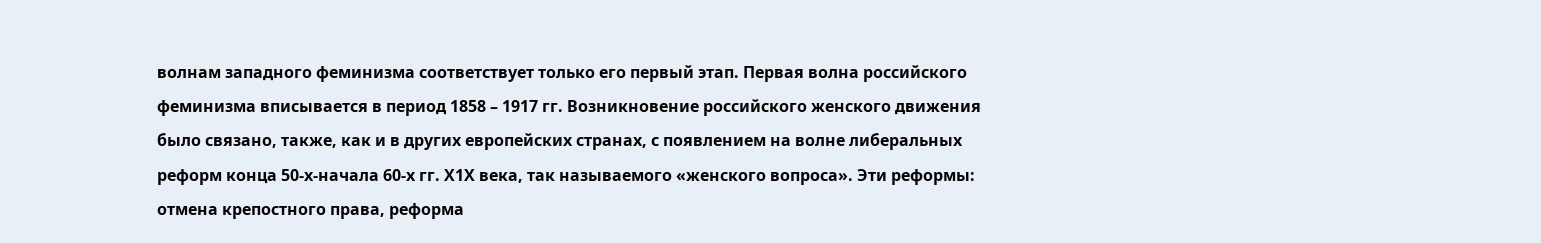волнам западного феминизма соответствует только его первый этап. Первая волна российского феминизма вписывается в период 1858 – 1917 гг. Возникновение российского женского движения было связано, также, как и в других европейских странах, с появлением на волне либеральных реформ конца 50-х-начала 60-х гг. Х1Х века, так называемого «женского вопроса». Эти реформы: отмена крепостного права, реформа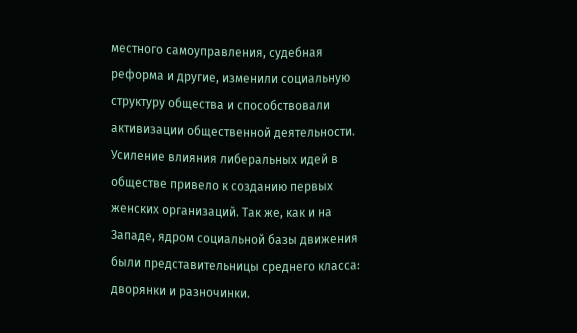местного самоуправления, судебная реформа и другие, изменили социальную структуру общества и способствовали активизации общественной деятельности. Усиление влияния либеральных идей в обществе привело к созданию первых женских организаций. Так же, как и на Западе, ядром социальной базы движения были представительницы среднего класса: дворянки и разночинки.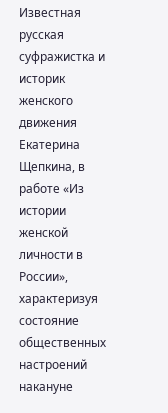Известная русская суфражистка и историк женского движения Екатерина Щепкина, в работе «Из истории женской личности в России», характеризуя состояние общественных настроений накануне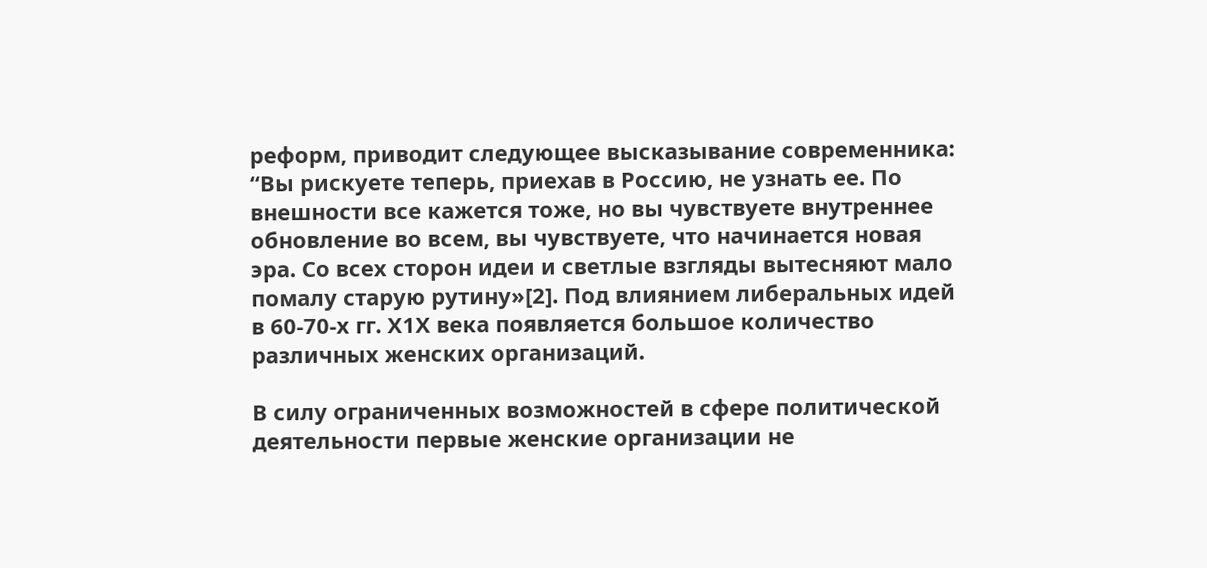реформ, приводит следующее высказывание современника: “Вы рискуете теперь, приехав в Россию, не узнать ее. По внешности все кажется тоже, но вы чувствуете внутреннее обновление во всем, вы чувствуете, что начинается новая эра. Со всех сторон идеи и светлые взгляды вытесняют мало помалу старую рутину»[2]. Под влиянием либеральных идей в 60-70-х гг. Х1Х века появляется большое количество различных женских организаций.

В силу ограниченных возможностей в сфере политической деятельности первые женские организации не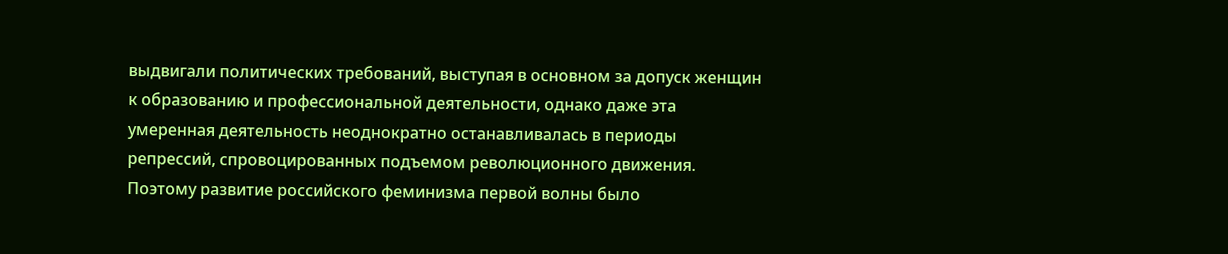выдвигали политических требований, выступая в основном за допуск женщин к образованию и профессиональной деятельности, однако даже эта умеренная деятельность неоднократно останавливалась в периоды репрессий, спровоцированных подъемом революционного движения. Поэтому развитие российского феминизма первой волны было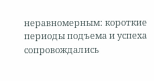неравномерным: короткие периоды подъема и успеха сопровождались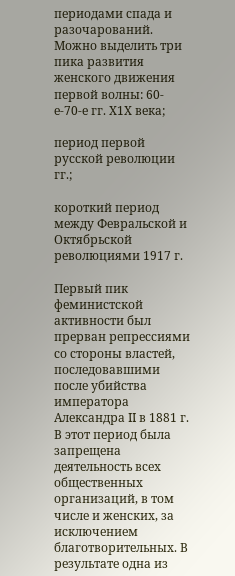периодами спада и разочарований. Можно выделить три пика развития женского движения первой волны: 60-е-70-е гг. Х1Х века;

период первой русской революции гг.;

короткий период между Февральской и Октябрьской революциями 1917 г.

Первый пик феминистской активности был прерван репрессиями со стороны властей, последовавшими после убийства императора Александра II в 1881 г. В этот период была запрещена деятельность всех общественных организаций, в том числе и женских, за исключением благотворительных. В результате одна из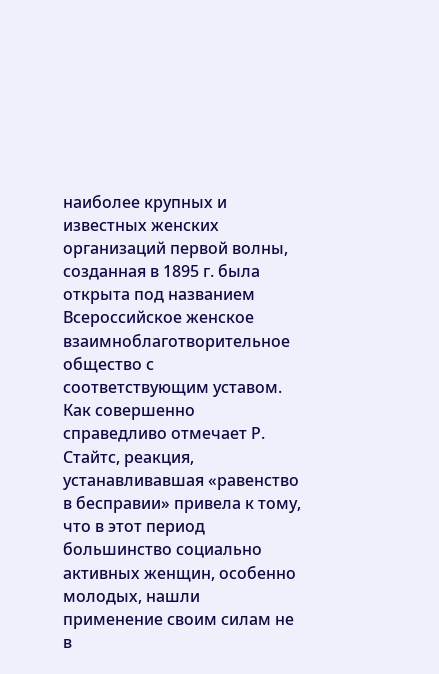наиболее крупных и известных женских организаций первой волны, созданная в 1895 г. была открыта под названием Всероссийское женское взаимноблаготворительное общество с соответствующим уставом. Как совершенно справедливо отмечает Р. Стайтс, реакция, устанавливавшая «равенство в бесправии» привела к тому, что в этот период большинство социально активных женщин, особенно молодых, нашли применение своим силам не в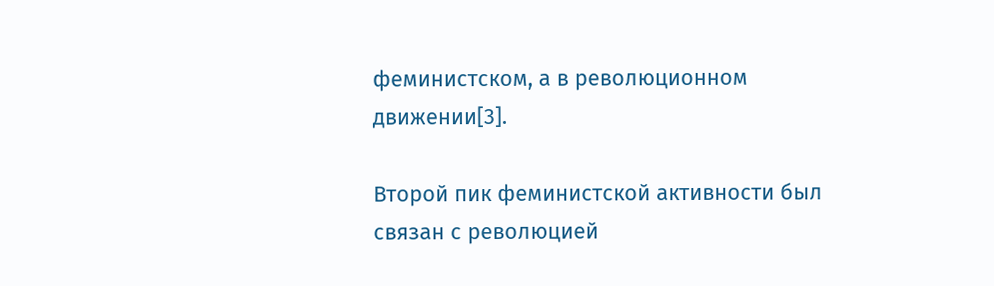феминистском, а в революционном движении[3].

Второй пик феминистской активности был связан с революцией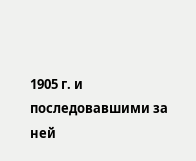1905 г. и последовавшими за ней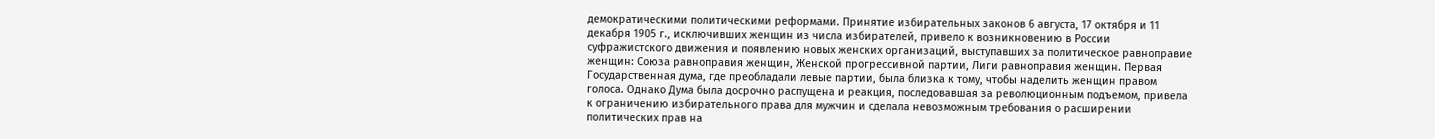демократическими политическими реформами. Принятие избирательных законов 6 августа, 17 октября и 11 декабря 1905 г., исключивших женщин из числа избирателей, привело к возникновению в России суфражистского движения и появлению новых женских организаций, выступавших за политическое равноправие женщин: Союза равноправия женщин, Женской прогрессивной партии, Лиги равноправия женщин. Первая Государственная дума, где преобладали левые партии, была близка к тому, чтобы наделить женщин правом голоса. Однако Дума была досрочно распущена и реакция, последовавшая за революционным подъемом, привела к ограничению избирательного права для мужчин и сделала невозможным требования о расширении политических прав на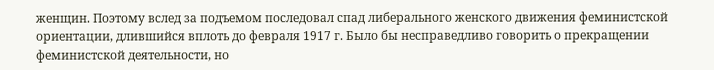женщин. Поэтому вслед за подъемом последовал спад либерального женского движения феминистской ориентации, длившийся вплоть до февраля 1917 г. Было бы несправедливо говорить о прекращении феминистской деятельности, но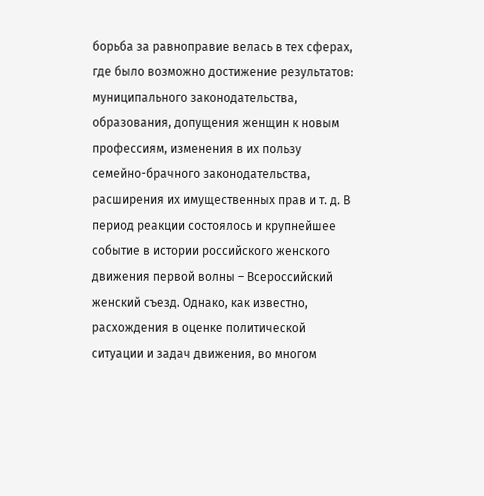борьба за равноправие велась в тех сферах, где было возможно достижение результатов: муниципального законодательства, образования, допущения женщин к новым профессиям, изменения в их пользу семейно-брачного законодательства, расширения их имущественных прав и т. д. В период реакции состоялось и крупнейшее событие в истории российского женского движения первой волны – Всероссийский женский съезд. Однако, как известно, расхождения в оценке политической ситуации и задач движения, во многом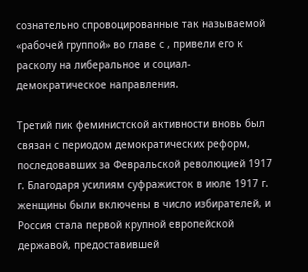сознательно спровоцированные так называемой «рабочей группой» во главе с , привели его к расколу на либеральное и социал-демократическое направления.

Третий пик феминистской активности вновь был связан с периодом демократических реформ, последовавших за Февральской революцией 1917 г. Благодаря усилиям суфражисток в июле 1917 г. женщины были включены в число избирателей, и Россия стала первой крупной европейской державой, предоставившей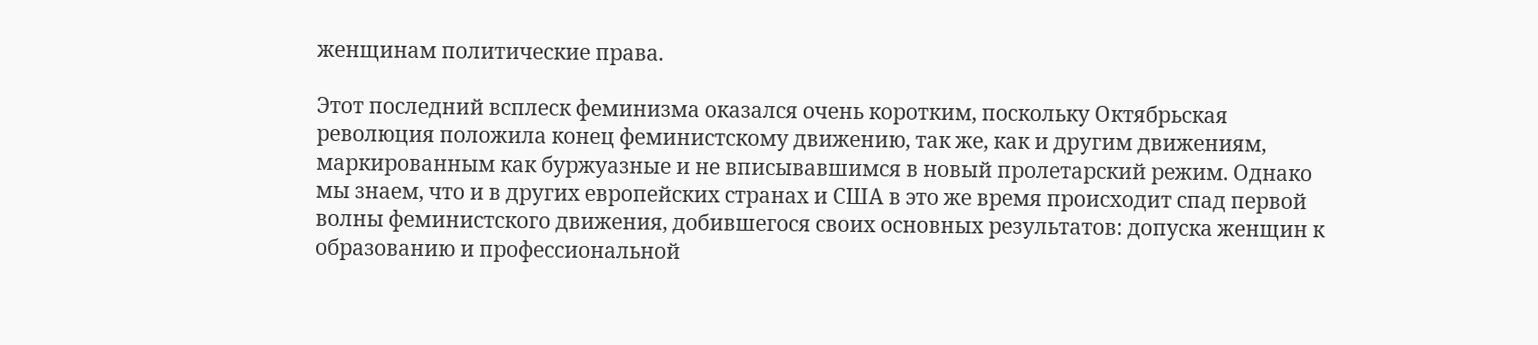женщинам политические права.

Этот последний всплеск феминизма оказался очень коротким, поскольку Октябрьская революция положила конец феминистскому движению, так же, как и другим движениям, маркированным как буржуазные и не вписывавшимся в новый пролетарский режим. Однако мы знаем, что и в других европейских странах и США в это же время происходит спад первой волны феминистского движения, добившегося своих основных результатов: допуска женщин к образованию и профессиональной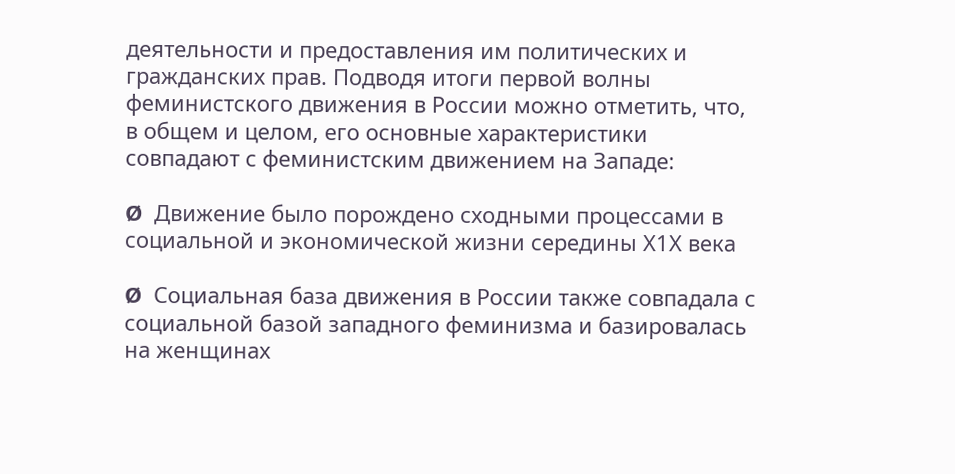деятельности и предоставления им политических и гражданских прав. Подводя итоги первой волны феминистского движения в России можно отметить, что, в общем и целом, его основные характеристики совпадают с феминистским движением на Западе:

Ø  Движение было порождено сходными процессами в социальной и экономической жизни середины Х1Х века

Ø  Социальная база движения в России также совпадала с социальной базой западного феминизма и базировалась на женщинах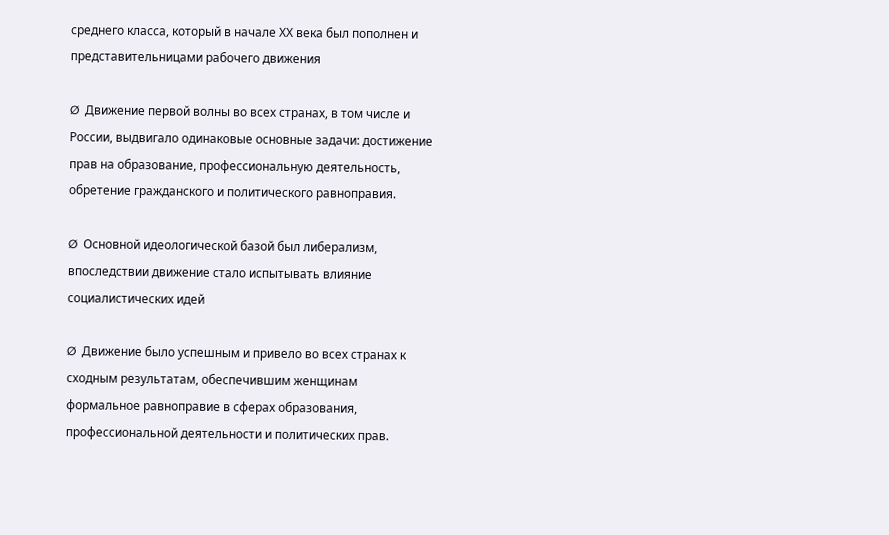среднего класса, который в начале ХХ века был пополнен и представительницами рабочего движения

Ø  Движение первой волны во всех странах, в том числе и России, выдвигало одинаковые основные задачи: достижение прав на образование, профессиональную деятельность, обретение гражданского и политического равноправия.

Ø  Основной идеологической базой был либерализм, впоследствии движение стало испытывать влияние социалистических идей

Ø  Движение было успешным и привело во всех странах к сходным результатам, обеспечившим женщинам формальное равноправие в сферах образования, профессиональной деятельности и политических прав.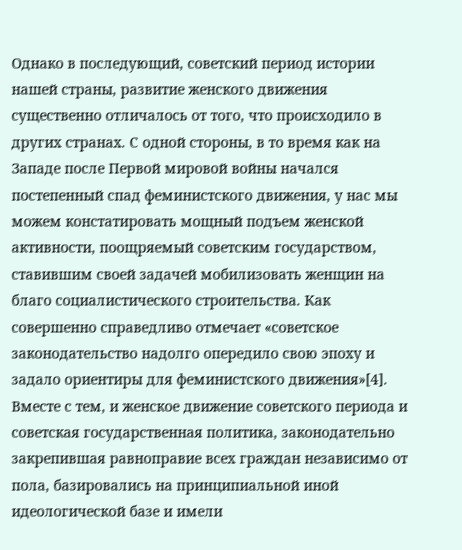Однако в последующий, советский период истории нашей страны, развитие женского движения существенно отличалось от того, что происходило в других странах. С одной стороны, в то время как на Западе после Первой мировой войны начался постепенный спад феминистского движения, у нас мы можем констатировать мощный подъем женской активности, поощряемый советским государством, ставившим своей задачей мобилизовать женщин на благо социалистического строительства. Как совершенно справедливо отмечает «советское законодательство надолго опередило свою эпоху и задало ориентиры для феминистского движения»[4]. Вместе с тем, и женское движение советского периода и советская государственная политика, законодательно закрепившая равноправие всех граждан независимо от пола, базировались на принципиальной иной идеологической базе и имели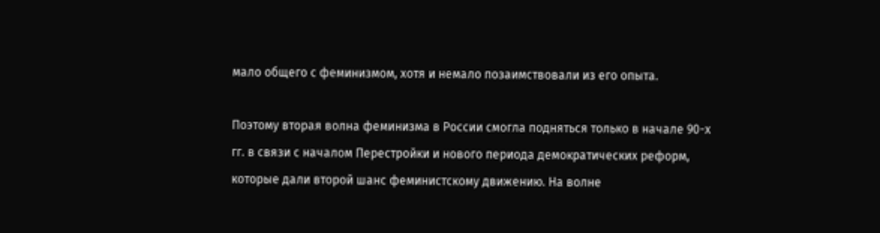мало общего с феминизмом, хотя и немало позаимствовали из его опыта.

Поэтому вторая волна феминизма в России смогла подняться только в начале 90-х гг. в связи с началом Перестройки и нового периода демократических реформ, которые дали второй шанс феминистскому движению. На волне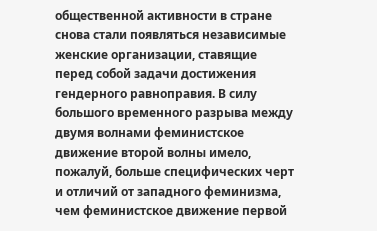общественной активности в стране снова стали появляться независимые женские организации, ставящие перед собой задачи достижения гендерного равноправия. В силу большого временного разрыва между двумя волнами феминистское движение второй волны имело, пожалуй, больше специфических черт и отличий от западного феминизма, чем феминистское движение первой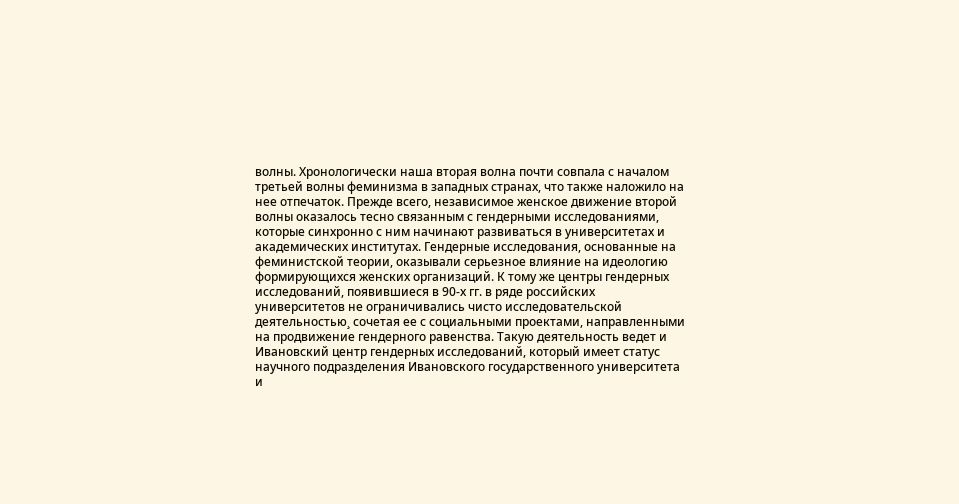волны. Хронологически наша вторая волна почти совпала с началом третьей волны феминизма в западных странах, что также наложило на нее отпечаток. Прежде всего, независимое женское движение второй волны оказалось тесно связанным с гендерными исследованиями, которые синхронно с ним начинают развиваться в университетах и академических институтах. Гендерные исследования, основанные на феминистской теории, оказывали серьезное влияние на идеологию формирующихся женских организаций. К тому же центры гендерных исследований, появившиеся в 90-х гг. в ряде российских университетов не ограничивались чисто исследовательской деятельностью¸ сочетая ее с социальными проектами, направленными на продвижение гендерного равенства. Такую деятельность ведет и Ивановский центр гендерных исследований, который имеет статус научного подразделения Ивановского государственного университета и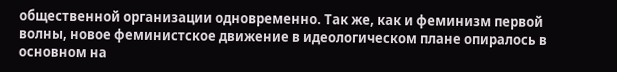общественной организации одновременно. Так же, как и феминизм первой волны, новое феминистское движение в идеологическом плане опиралось в основном на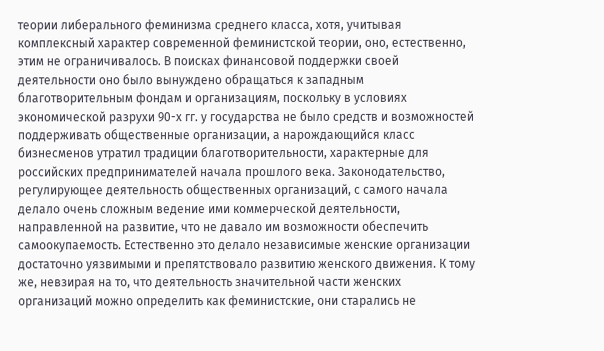теории либерального феминизма среднего класса, хотя, учитывая комплексный характер современной феминистской теории, оно, естественно, этим не ограничивалось. В поисках финансовой поддержки своей деятельности оно было вынуждено обращаться к западным благотворительным фондам и организациям, поскольку в условиях экономической разрухи 90-х гг. у государства не было средств и возможностей поддерживать общественные организации, а нарождающийся класс бизнесменов утратил традиции благотворительности, характерные для российских предпринимателей начала прошлого века. Законодательство, регулирующее деятельность общественных организаций, с самого начала делало очень сложным ведение ими коммерческой деятельности, направленной на развитие, что не давало им возможности обеспечить самоокупаемость. Естественно это делало независимые женские организации достаточно уязвимыми и препятствовало развитию женского движения. К тому же, невзирая на то, что деятельность значительной части женских организаций можно определить как феминистские, они старались не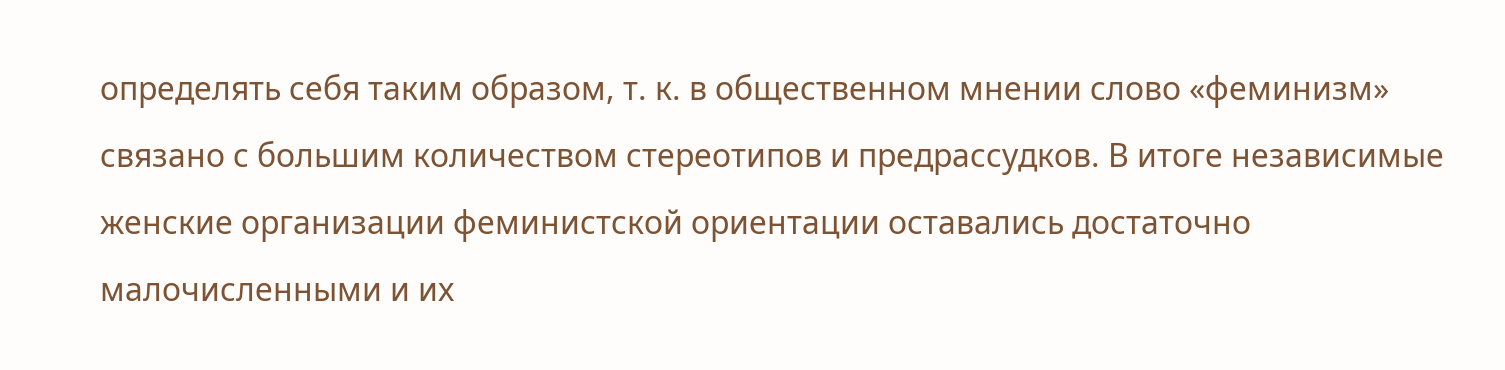определять себя таким образом, т. к. в общественном мнении слово «феминизм» связано с большим количеством стереотипов и предрассудков. В итоге независимые женские организации феминистской ориентации оставались достаточно малочисленными и их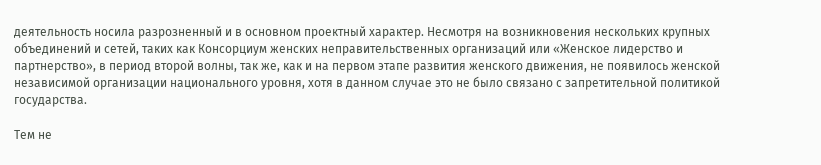деятельность носила разрозненный и в основном проектный характер. Несмотря на возникновения нескольких крупных объединений и сетей, таких как Консорциум женских неправительственных организаций или «Женское лидерство и партнерство», в период второй волны, так же, как и на первом этапе развития женского движения, не появилось женской независимой организации национального уровня, хотя в данном случае это не было связано с запретительной политикой государства.

Тем не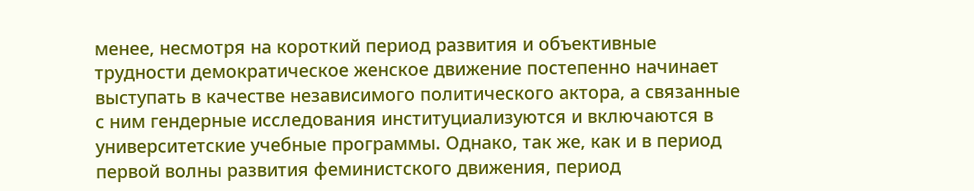менее, несмотря на короткий период развития и объективные трудности демократическое женское движение постепенно начинает выступать в качестве независимого политического актора, а связанные с ним гендерные исследования институциализуются и включаются в университетские учебные программы. Однако, так же, как и в период первой волны развития феминистского движения, период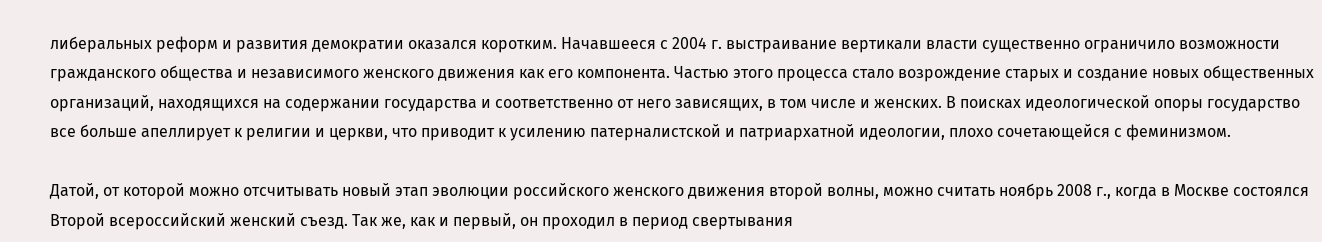либеральных реформ и развития демократии оказался коротким. Начавшееся с 2004 г. выстраивание вертикали власти существенно ограничило возможности гражданского общества и независимого женского движения как его компонента. Частью этого процесса стало возрождение старых и создание новых общественных организаций, находящихся на содержании государства и соответственно от него зависящих, в том числе и женских. В поисках идеологической опоры государство все больше апеллирует к религии и церкви, что приводит к усилению патерналистской и патриархатной идеологии, плохо сочетающейся с феминизмом.

Датой, от которой можно отсчитывать новый этап эволюции российского женского движения второй волны, можно считать ноябрь 2008 г., когда в Москве состоялся Второй всероссийский женский съезд. Так же, как и первый, он проходил в период свертывания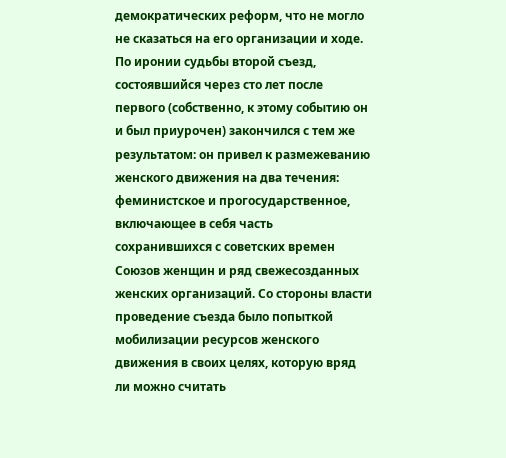демократических реформ, что не могло не сказаться на его организации и ходе. По иронии судьбы второй съезд, состоявшийся через сто лет после первого (собственно, к этому событию он и был приурочен) закончился с тем же результатом: он привел к размежеванию женского движения на два течения: феминистское и прогосударственное, включающее в себя часть сохранившихся с советских времен Союзов женщин и ряд свежесозданных женских организаций. Со стороны власти проведение съезда было попыткой мобилизации ресурсов женского движения в своих целях, которую вряд ли можно считать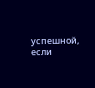успешной, если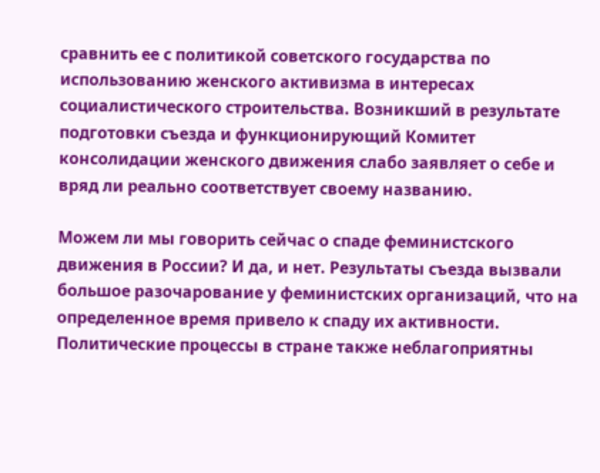сравнить ее с политикой советского государства по использованию женского активизма в интересах социалистического строительства. Возникший в результате подготовки съезда и функционирующий Комитет консолидации женского движения слабо заявляет о себе и вряд ли реально соответствует своему названию.

Можем ли мы говорить сейчас о спаде феминистского движения в России? И да, и нет. Результаты съезда вызвали большое разочарование у феминистских организаций, что на определенное время привело к спаду их активности. Политические процессы в стране также неблагоприятны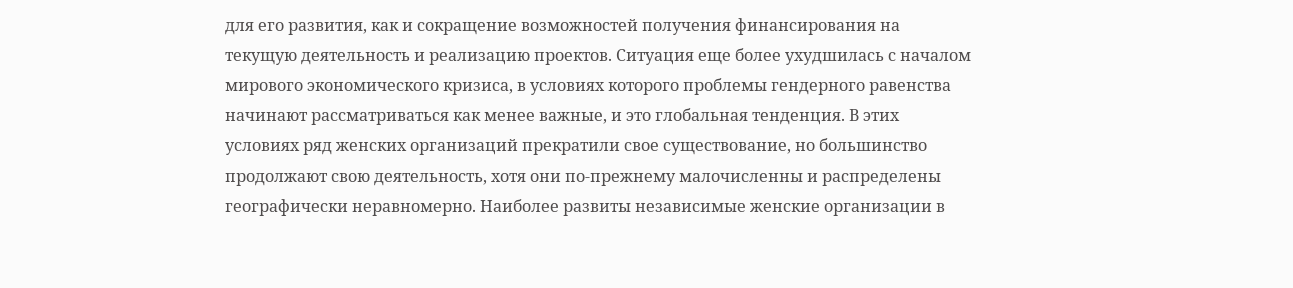для его развития, как и сокращение возможностей получения финансирования на текущую деятельность и реализацию проектов. Ситуация еще более ухудшилась с началом мирового экономического кризиса, в условиях которого проблемы гендерного равенства начинают рассматриваться как менее важные, и это глобальная тенденция. В этих условиях ряд женских организаций прекратили свое существование, но большинство продолжают свою деятельность, хотя они по-прежнему малочисленны и распределены географически неравномерно. Наиболее развиты независимые женские организации в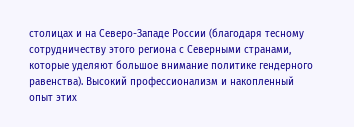столицах и на Северо-Западе России (благодаря тесному сотрудничеству этого региона с Северными странами, которые уделяют большое внимание политике гендерного равенства). Высокий профессионализм и накопленный опыт этих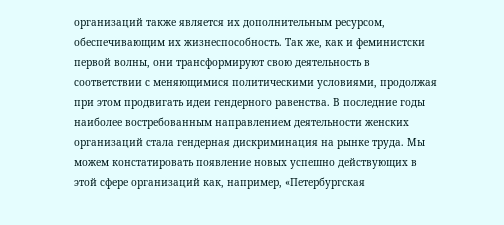организаций также является их дополнительным ресурсом, обеспечивающим их жизнеспособность. Так же, как и феминистски первой волны, они трансформируют свою деятельность в соответствии с меняющимися политическими условиями, продолжая при этом продвигать идеи гендерного равенства. В последние годы наиболее востребованным направлением деятельности женских организаций стала гендерная дискриминация на рынке труда. Мы можем констатировать появление новых успешно действующих в этой сфере организаций как, например, «Петербургская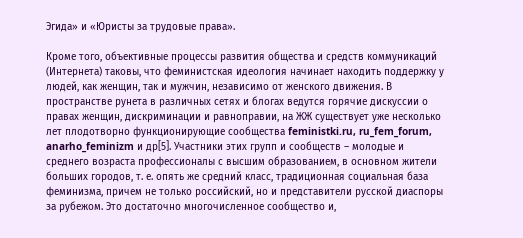Эгида» и «Юристы за трудовые права».

Кроме того, объективные процессы развития общества и средств коммуникаций (Интернета) таковы, что феминистская идеология начинает находить поддержку у людей, как женщин, так и мужчин, независимо от женского движения. В пространстве рунета в различных сетях и блогах ведутся горячие дискуссии о правах женщин, дискриминации и равноправии, на ЖЖ существует уже несколько лет плодотворно функционирующие сообщества feministki.ru, ru_fem_forum, anarho_feminizm и др[5]. Участники этих групп и сообществ – молодые и среднего возраста профессионалы с высшим образованием, в основном жители больших городов, т. е. опять же средний класс, традиционная социальная база феминизма, причем не только российский, но и представители русской диаспоры за рубежом. Это достаточно многочисленное сообщество и,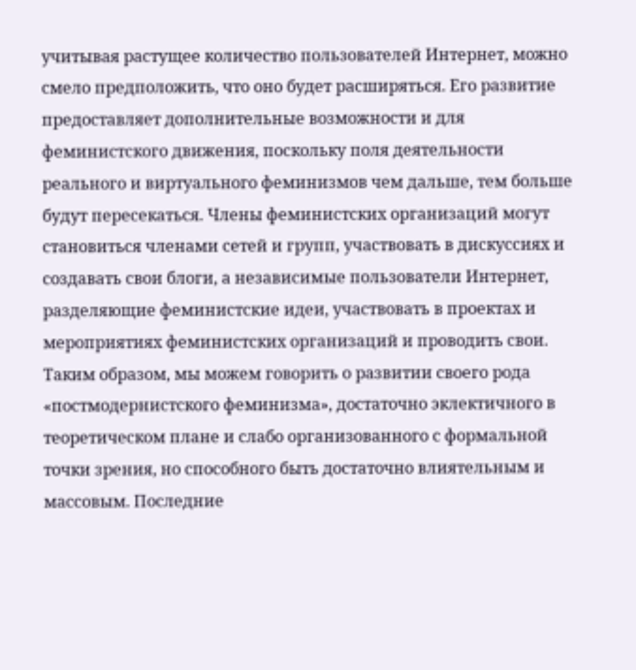учитывая растущее количество пользователей Интернет, можно смело предположить, что оно будет расширяться. Его развитие предоставляет дополнительные возможности и для феминистского движения, поскольку поля деятельности реального и виртуального феминизмов чем дальше, тем больше будут пересекаться. Члены феминистских организаций могут становиться членами сетей и групп, участвовать в дискуссиях и создавать свои блоги, а независимые пользователи Интернет, разделяющие феминистские идеи, участвовать в проектах и мероприятиях феминистских организаций и проводить свои. Таким образом, мы можем говорить о развитии своего рода «постмодернистского феминизма», достаточно эклектичного в теоретическом плане и слабо организованного с формальной точки зрения, но способного быть достаточно влиятельным и массовым. Последние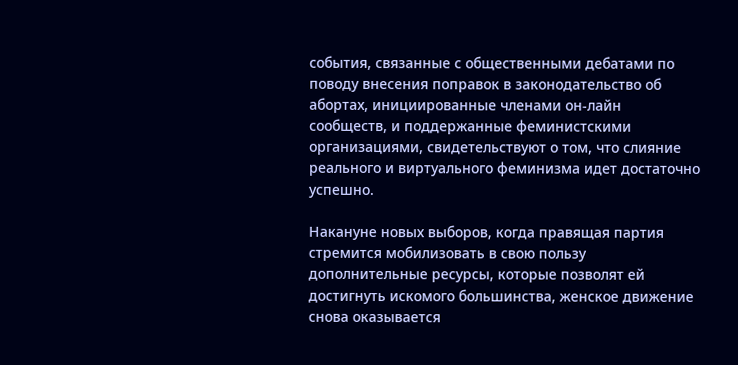события, связанные с общественными дебатами по поводу внесения поправок в законодательство об абортах, инициированные членами он-лайн сообществ, и поддержанные феминистскими организациями, свидетельствуют о том, что слияние реального и виртуального феминизма идет достаточно успешно.

Накануне новых выборов, когда правящая партия стремится мобилизовать в свою пользу дополнительные ресурсы, которые позволят ей достигнуть искомого большинства, женское движение снова оказывается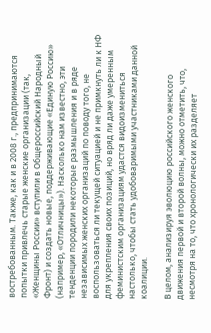востребованным. Также, как и в 2008 г., предпринимаются попытки привлечь старые женские организации (так, «Женщины России» вступили в Общероссийский Народный Фронт) и создать новые, поддерживающие «Единую Россию» (например, «Отличницы»). Насколько нам известно, эти тенденции породили некоторые размышления и в ряде независимых женских организаций по поводу того, не воспользоваться ли текущей ситуацией и не примкнуть ли к НФ для укрепления своих позиций, но вряд ли даже умеренным феминистским организациям удастся видоизмениться настолько, чтобы стать удобоваримыми участниками данной коалиции.

В целом, анализируя эволюцию российского женского движения первой и второй волны, можно отметить, что, несмотря на то, что хронологически их разделяет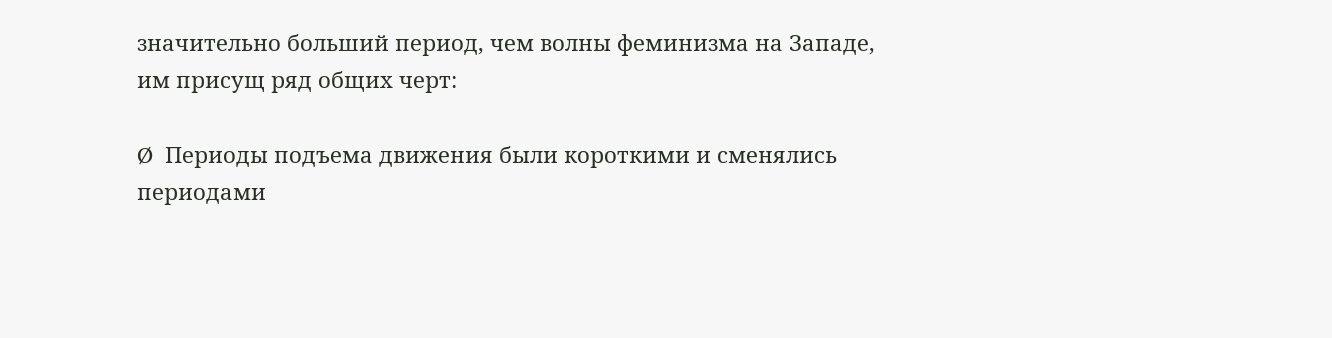значительно больший период, чем волны феминизма на Западе, им присущ ряд общих черт:

Ø  Периоды подъема движения были короткими и сменялись периодами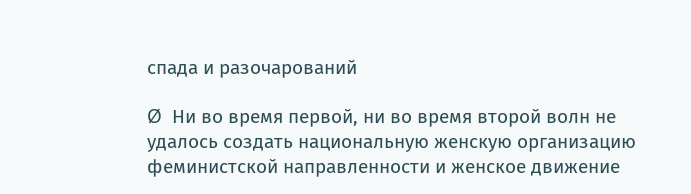спада и разочарований

Ø  Ни во время первой, ни во время второй волн не удалось создать национальную женскую организацию феминистской направленности и женское движение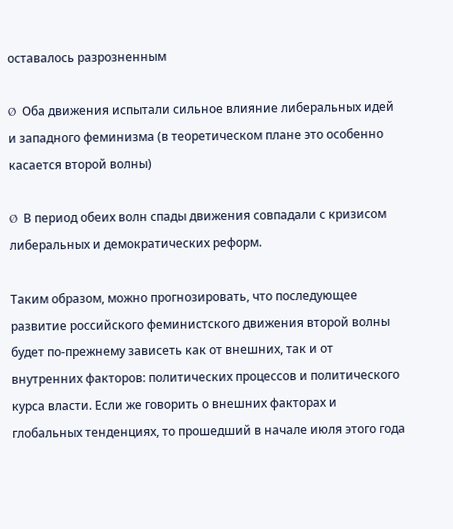оставалось разрозненным

Ø  Оба движения испытали сильное влияние либеральных идей и западного феминизма (в теоретическом плане это особенно касается второй волны)

Ø  В период обеих волн спады движения совпадали с кризисом либеральных и демократических реформ.

Таким образом, можно прогнозировать, что последующее развитие российского феминистского движения второй волны будет по-прежнему зависеть как от внешних, так и от внутренних факторов: политических процессов и политического курса власти. Если же говорить о внешних факторах и глобальных тенденциях, то прошедший в начале июля этого года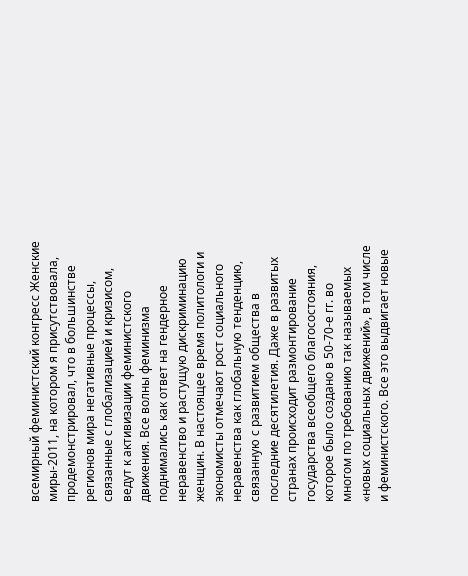всемирный феминистский конгресс Женские миры-2011, на котором я присутствовала, продемонстрировал, что в большинстве регионов мира негативные процессы, связанные с глобализацией и кризисом, ведут к активизации феминистского движения. Все волны феминизма поднимались как ответ на гендерное неравенство и растущую дискриминацию женщин. В настоящее время политологи и экономисты отмечают рост социального неравенства как глобальную тенденцию, связанную с развитием общества в последние десятилетия. Даже в развитых странах происходит размонтирование государства всеобщего благосостояния, которое было создано в 50-70-е гг. во многом по требованию так называемых «новых социальных движений», в том числе и феминистского. Все это выдвигает новые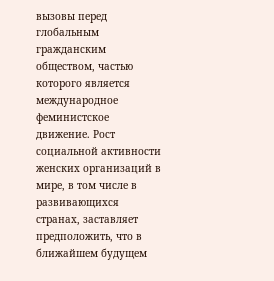вызовы перед глобальным гражданским обществом, частью которого является международное феминистское движение. Рост социальной активности женских организаций в мире, в том числе в развивающихся странах, заставляет предположить, что в ближайшем будущем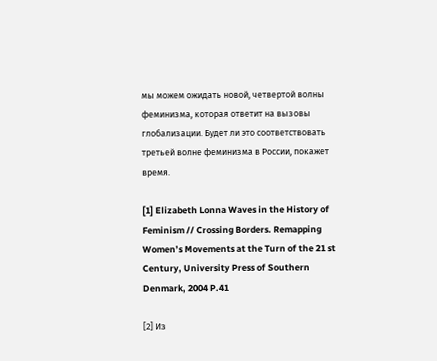мы можем ожидать новой, четвертой волны феминизма, которая ответит на вызовы глобализации. Будет ли это соответствовать третьей волне феминизма в России, покажет время.

[1] Elizabeth Lonna Waves in the History of Feminism // Crossing Borders. Remapping Women’s Movements at the Turn of the 21 st Century, University Press of Southern Denmark, 2004 P.41

[2] Из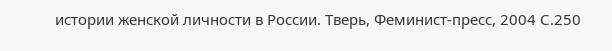истории женской личности в России. Тверь, Феминист-пресс, 2004 С.250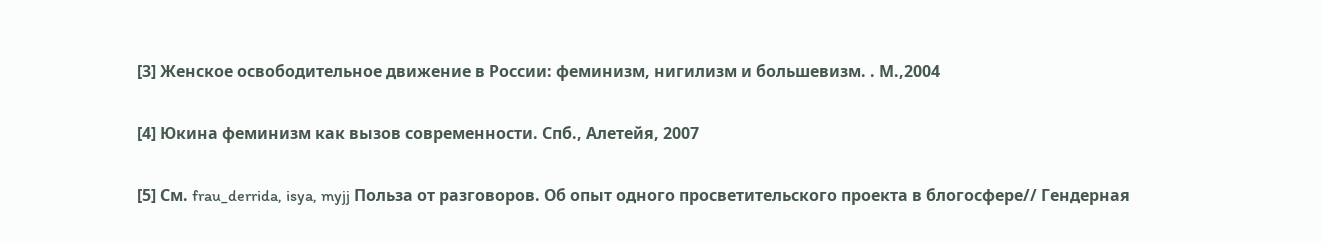[3] Женское освободительное движение в России: феминизм, нигилизм и большевизм. . М.,2004

[4] Юкина феминизм как вызов современности. Спб., Алетейя, 2007

[5] См. frau_derrida, isya, myjj Польза от разговоров. Об опыт одного просветительского проекта в блогосфере// Гендерная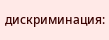дискриминация: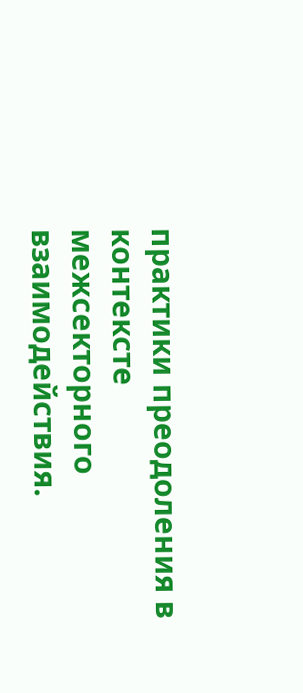практики преодоления в контексте межсекторного взаимодействия.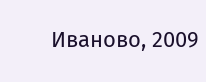Иваново, 2009